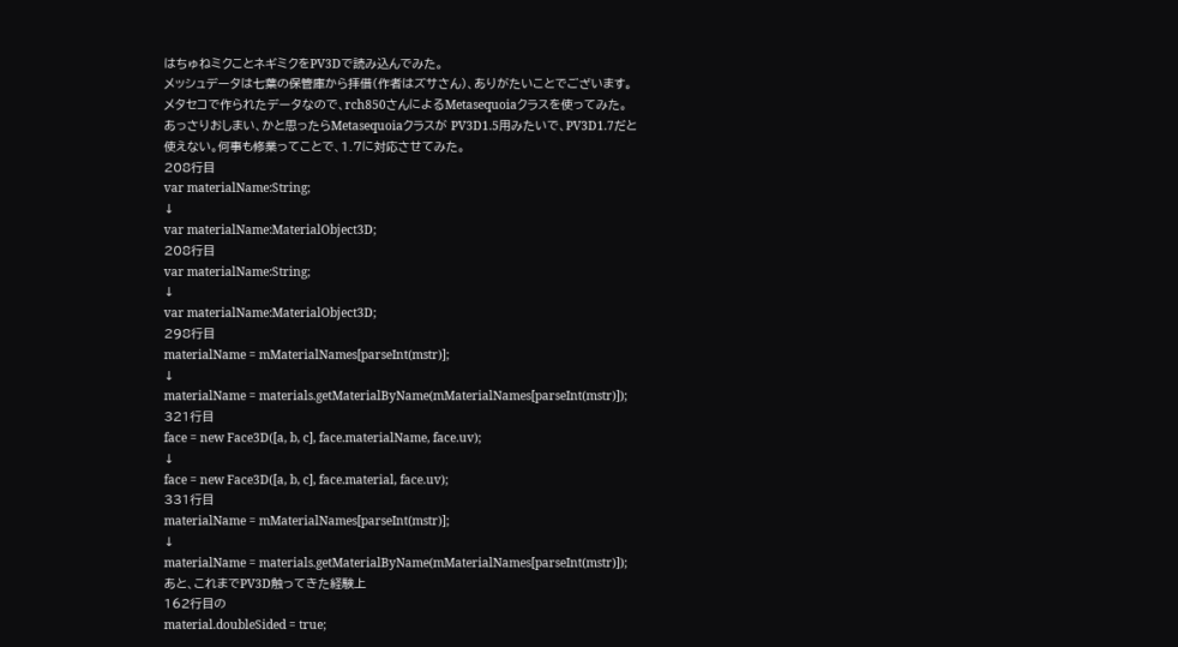はちゅねミクことネギミクをPV3Dで読み込んでみた。
メッシュデータは七葉の保管庫から拝借(作者はズサさん)、ありがたいことでございます。メタセコで作られたデータなので、rch850さんによるMetasequoiaクラスを使ってみた。
あっさりおしまい、かと思ったらMetasequoiaクラスが PV3D1.5用みたいで、PV3D1.7だと使えない。何事も修業ってことで、1.7に対応させてみた。
208行目
var materialName:String;
↓
var materialName:MaterialObject3D;
208行目
var materialName:String;
↓
var materialName:MaterialObject3D;
298行目
materialName = mMaterialNames[parseInt(mstr)];
↓
materialName = materials.getMaterialByName(mMaterialNames[parseInt(mstr)]);
321行目
face = new Face3D([a, b, c], face.materialName, face.uv);
↓
face = new Face3D([a, b, c], face.material, face.uv);
331行目
materialName = mMaterialNames[parseInt(mstr)];
↓
materialName = materials.getMaterialByName(mMaterialNames[parseInt(mstr)]);
あと、これまでPV3D触ってきた経験上
162行目の
material.doubleSided = true;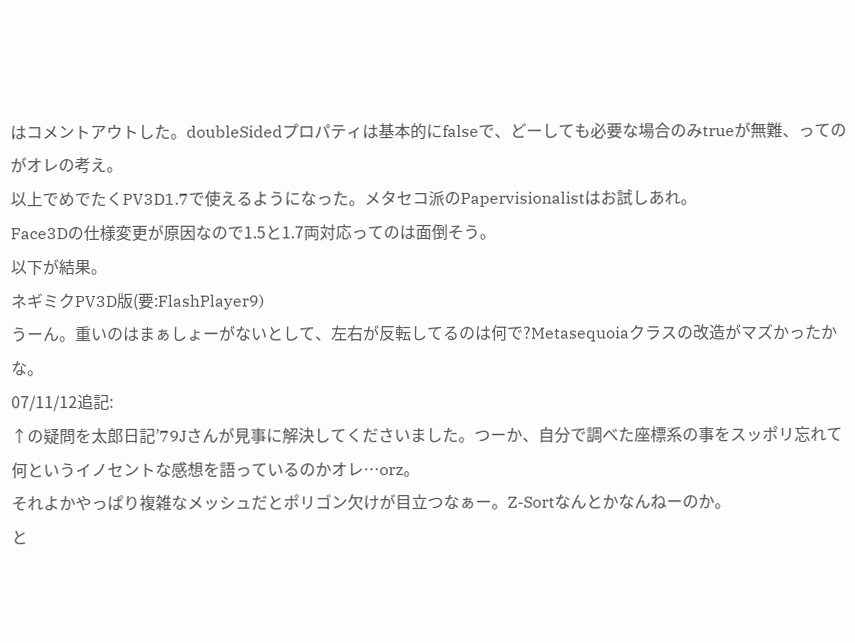はコメントアウトした。doubleSidedプロパティは基本的にfalseで、どーしても必要な場合のみtrueが無難、ってのがオレの考え。
以上でめでたくPV3D1.7で使えるようになった。メタセコ派のPapervisionalistはお試しあれ。
Face3Dの仕様変更が原因なので1.5と1.7両対応ってのは面倒そう。
以下が結果。
ネギミクPV3D版(要:FlashPlayer9)
うーん。重いのはまぁしょーがないとして、左右が反転してるのは何で?Metasequoiaクラスの改造がマズかったかな。
07/11/12追記:
↑の疑問を太郎日記’79Jさんが見事に解決してくださいました。つーか、自分で調べた座標系の事をスッポリ忘れて何というイノセントな感想を語っているのかオレ…orz。
それよかやっぱり複雑なメッシュだとポリゴン欠けが目立つなぁー。Z-Sortなんとかなんねーのか。
と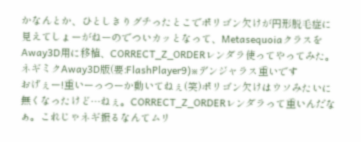かなんとか、ひとしきりグチったとこでポリゴン欠けが円形脱毛症に見えてしょーがねーのでついカッとなって、MetasequoiaクラスをAway3D用に移植、CORRECT_Z_ORDERレンダラ使ってやってみた。
ネギミクAway3D版(要:FlashPlayer9)※デンジャラス重いです
おげぇー!重いーっつーか動いてねぇ(笑)ポリゴン欠けはウソみたいに無くなったけど…ねぇ。CORRECT_Z_ORDERレンダラって重いんだなぁ。これじゃネギ振るなんてムリ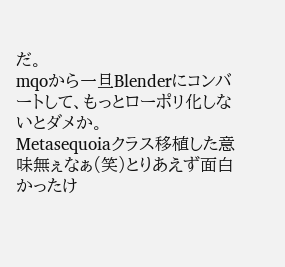だ。
mqoから一旦Blenderにコンバートして、もっとローポリ化しないとダメか。
Metasequoiaクラス移植した意味無ぇなぁ(笑)とりあえず面白かったけ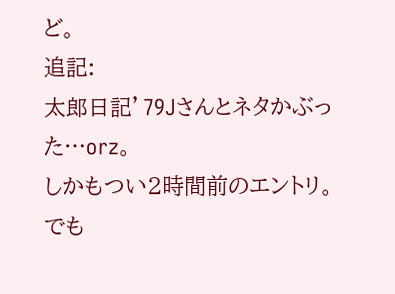ど。
追記:
太郎日記’79Jさんとネタかぶった…orz。
しかもつい2時間前のエントリ。でも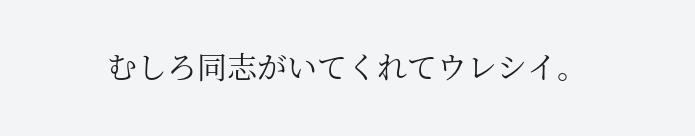むしろ同志がいてくれてウレシイ。